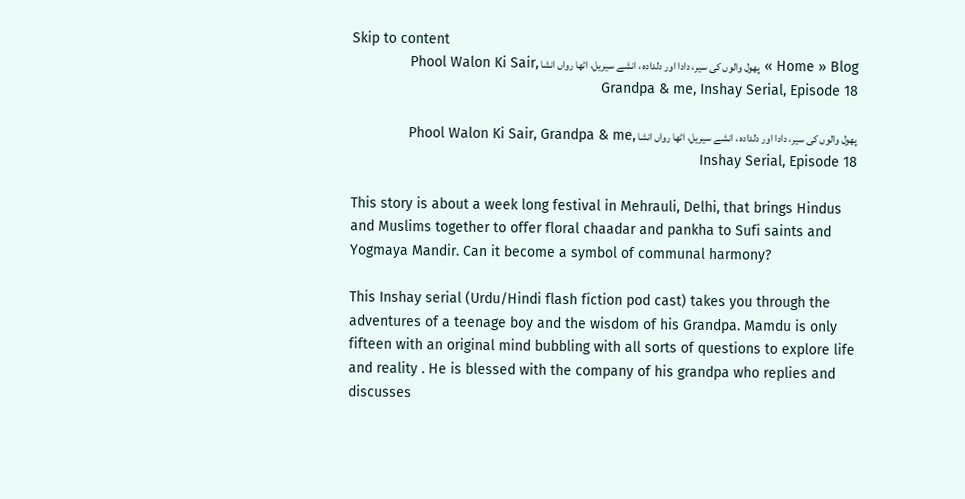Skip to content
Home » Blog » پھول والوں کی سیر، دادا اور دلدادہ ، انشے سیریل، اٹھا رواں انشا Phool Walon Ki Sair, Grandpa & me, Inshay Serial, Episode 18

پھول والوں کی سیر، دادا اور دلدادہ ، انشے سیریل، اٹھا رواں انشا Phool Walon Ki Sair, Grandpa & me, Inshay Serial, Episode 18

This story is about a week long festival in Mehrauli, Delhi, that brings Hindus and Muslims together to offer floral chaadar and pankha to Sufi saints and Yogmaya Mandir. Can it become a symbol of communal harmony?

This Inshay serial (Urdu/Hindi flash fiction pod cast) takes you through the adventures of a teenage boy and the wisdom of his Grandpa. Mamdu is only fifteen with an original mind bubbling with all sorts of questions to explore life and reality . He is blessed with the company of his grandpa who replies and discusses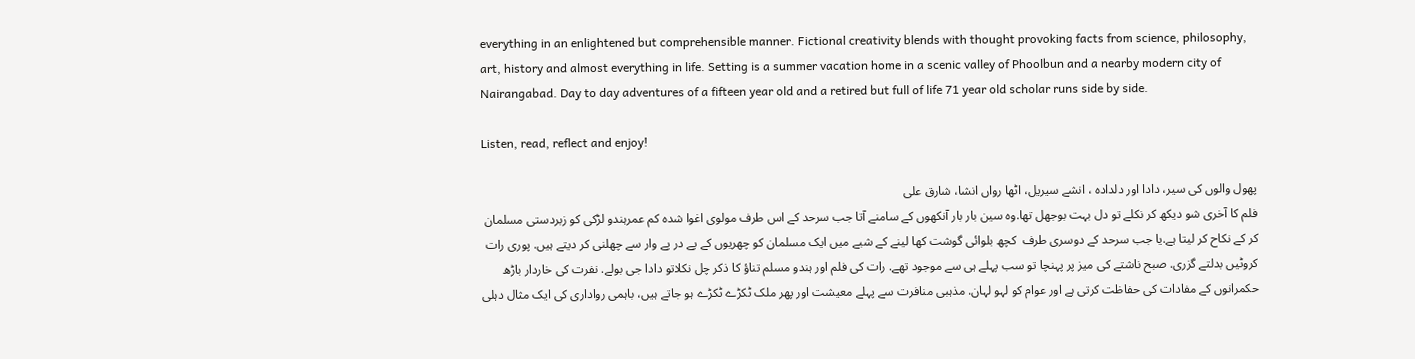everything in an enlightened but comprehensible manner. Fictional creativity blends with thought provoking facts from science, philosophy, art, history and almost everything in life. Setting is a summer vacation home in a scenic valley of Phoolbun and a nearby modern city of Nairangabad. Day to day adventures of a fifteen year old and a retired but full of life 71 year old scholar runs side by side.

Listen, read, reflect and enjoy!

پھول والوں کی سیر، دادا اور دلدادہ ، انشے سیریل، اٹھا رواں انشا، شارق علی
فلم کا آخری شو دیکھ کر نکلے تو دل بہت بوجھل تھا.وہ سین بار بار آنکھوں کے سامنے آتا جب سرحد کے اس طرف مولوی اغوا شدہ کم عمرہندو لڑکی کو زبردستی مسلمان کر کے نکاح کر لیتا ہے.یا جب سرحد کے دوسری طرف  کچھ بلوائی گوشت کھا لینے کے شبے میں ایک مسلمان کو چھریوں کے پے در پے وار سے چھلنی کر دیتے ہیں. پوری رات کروٹیں بدلتے گزری. صبح ناشتے کی میز پر پہنچا تو سب پہلے ہی سے موجود تھے. رات کی فلم اور ہندو مسلم تناؤ کا ذکر چل نکلاتو دادا جی بولے. نفرت کی خاردار باڑھ حکمرانوں کے مفادات کی حفاظت کرتی ہے اور عوام کو لہو لہان. مذہبی منافرت سے پہلے معیشت اور پھر ملک ٹکڑے ٹکڑے ہو جاتے ہیں، باہمی رواداری کی ایک مثال دہلی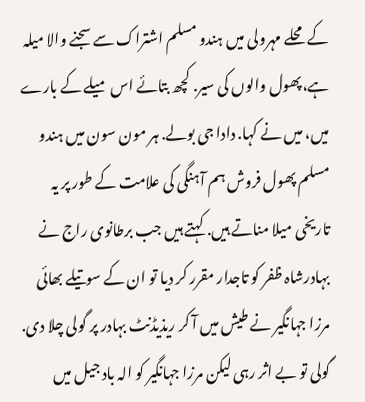کے محلے مہرولی میں ہندو مسلم اشتراک سے سجنے والا میلہ ہے،پھول والوں کی سیر. کچھ بتائے اس میلے کے بارے میں، میں نے کہا. دادا جی بولے. ہر مون سون میں ہندو مسلم پھول فروش ہم آہنگی کی علامت کے طور پر یہ تاریخی میلا مناتے ہیں. کہتے ہیں جب برطانوی راج نے بہادرشاہ ظفر کو تاجدار مقرر کر دیا تو ان کے سوتیلے بھائی  مرزا جہانگیر نے طیش میں آ کر ریذیڈنٹ بہادر پر گولی چلا دی. گولی تو بے اثر رہی لیکن مرزا جہانگیر کو الہ باد جیل میں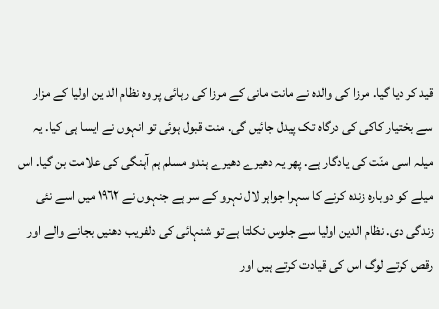قید کر دیا گیا. مرزا کی والدہ نے مانت مانی کے مرزا کی رہائی پر وہ نظام الد ین اولیا کے مزار سے بختیار کاکی کی درگاہ تک پیدل جائیں گی. منت قبول ہوئی تو انہوں نے ایسا ہی کیا. یہ میلہ اسی منّت کی یادگار ہے. پھر یہ دھیرے دھیرے ہندو مسلم ہم آہنگی کی علامت بن گیا. اس میلے کو دوبارہ زندہ کرنے کا سہرا جواہر لال نہرو کے سر ہے جنہوں نے ١٩٦٢ میں اسے نئی زندگی دی. نظام الدین اولیا سے جلوس نکلتا ہے تو شنہائی کی دلفریب دھنیں بجانے والے اور رقص کرتے لوگ اس کی قیادت کرتے ہیں اور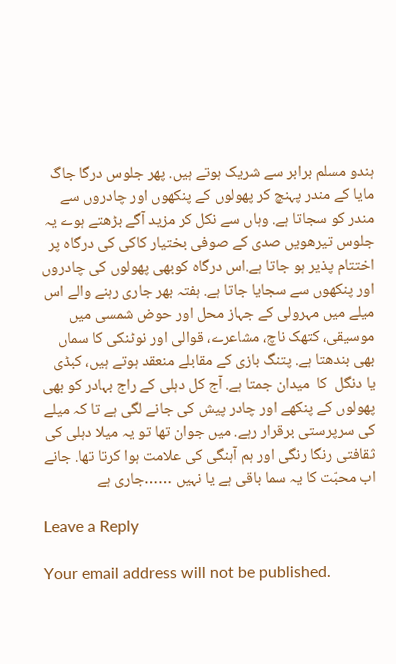ہندو مسلم برابر سے شریک ہوتے ہیں. پھر جلوس درگا جاگ مایا کے مندر پہنچ کر پھولوں کے پنکھوں اور چادروں سے مندر کو سجاتا ہے. وہاں سے نکل کر مزید آگے بڑھتے ہوے یہ جلوس تیرھویں صدی کے صوفی بختیار کاکی کی درگاہ پر اختتام پذیر ہو جاتا ہے.اس درگاہ کوبھی پھولوں کی چادروں اور پنکھوں سے سجایا جاتا ہے. ہفتہ بھر جاری رہنے والے اس میلے میں مہرولی کے جہاز محل اور حوض شمسی میں موسیقی، کتھک ناچ، مشاعرے، قوالی اور نوٹنکی کا سماں بھی بندھتا ہے. پتنگ بازی کے مقابلے منعقد ہوتے ہیں، کبڈی یا دنگل  کا  میدان جمتا ہے. آج کل دہلی کے راج بہادر کو بھی پھولوں کے پنکھے اور چادر پیش کی جانے لگی ہے تا کہ میلے کی سرپرستی برقرار رہے. میں جوان تھا تو یہ میلا دہلی کی ثقافتی رنگا رنگی اور ہم آہنگی کی علامت ہوا کرتا تھا. جانے اب محبّت کا یہ سما باقی ہے یا نہیں ……جاری ہے

Leave a Reply

Your email address will not be published.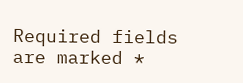Required fields are marked *